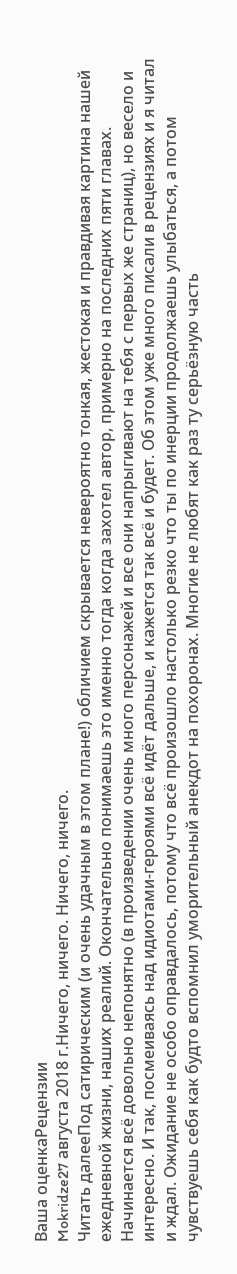Ваша оценкаРецензии
Mokridze27 августа 2018 г.Ничего, ничего. Ничего, ничего.
Читать далееПод сатирическим (и очень удачным в этом плане!) обличием скрывается невероятно тонкая, жестокая и правдивая картина нашей ежедневной жизни, наших реалий. Окончательно понимаешь это именно тогда когда захотел автор, примерно на последних пяти главах.
Начинается всё довольно непонятно (в произведении очень много персонажей и все они напрыгивают на тебя с первых же страниц), но весело и интересно. И так, посмеиваясь над идиотами-героями всё идёт дальше, и кажется так всё и будет. Об этом уже много писали в рецензиях и я читал и ждал. Ожидание не особо оправдалось, потому что всё произошло настолько резко что ты по инерции продолжаешь улыбаться, а потом чувствуешь себя как будто вспомнил уморительный анекдот на похоронах. Многие не любят как раз ту серьёзную часть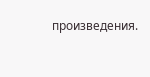произведения.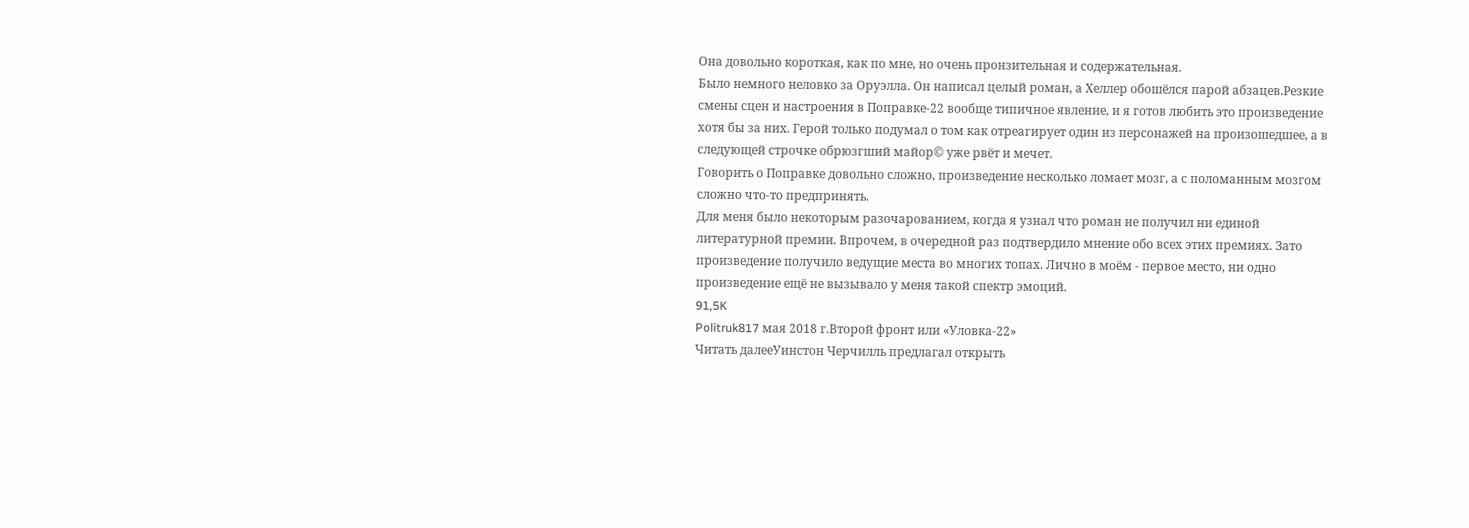Она довольно короткая, как по мне, но очень пронзительная и содержательная.
Было немного неловко за Оруэлла. Он написал целый роман, а Хеллер обошёлся парой абзацев.Резкие смены сцен и настроения в Поправке-22 вообще типичное явление, и я готов любить это произведение хотя бы за них. Герой только подумал о том как отреагирует один из персонажей на произошедшее, а в следующей строчке обрюзгший майор© уже рвёт и мечет.
Говорить о Поправке довольно сложно, произведение несколько ломает мозг, а с поломанным мозгом сложно что-то предпринять.
Для меня было некоторым разочарованием, когда я узнал что роман не получил ни единой литературной премии. Впрочем, в очередной раз подтвердило мнение обо всех этих премиях. Зато произведение получило ведущие места во многих топах. Лично в моём - первое место, ни одно произведение ещё не вызывало у меня такой спектр эмоций.
91,5K
Politruk817 мая 2018 г.Второй фронт или «Уловка-22»
Читать далееУинстон Черчилль предлагал открыть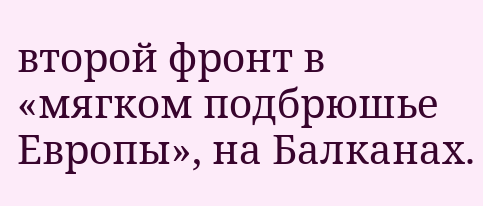второй фронт в «мягком подбрюшье Европы», на Балканах.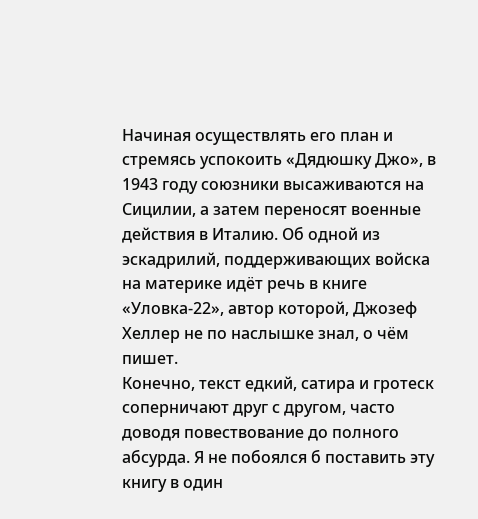Начиная осуществлять его план и стремясь успокоить «Дядюшку Джо», в 1943 году союзники высаживаются на Сицилии, а затем переносят военные действия в Италию. Об одной из эскадрилий, поддерживающих войска на материке идёт речь в книге «Уловка-22», автор которой, Джозеф Хеллер не по наслышке знал, о чём пишет.
Конечно, текст едкий, сатира и гротеск соперничают друг с другом, часто доводя повествование до полного абсурда. Я не побоялся б поставить эту книгу в один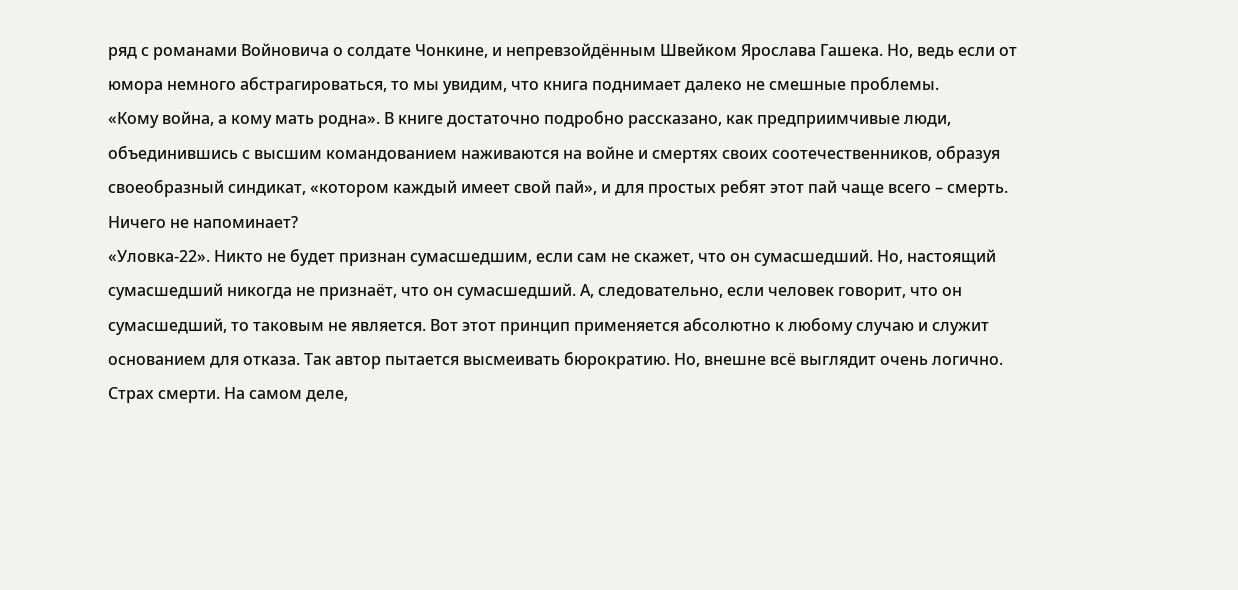ряд с романами Войновича о солдате Чонкине, и непревзойдённым Швейком Ярослава Гашека. Но, ведь если от юмора немного абстрагироваться, то мы увидим, что книга поднимает далеко не смешные проблемы.
«Кому война, а кому мать родна». В книге достаточно подробно рассказано, как предприимчивые люди, объединившись с высшим командованием наживаются на войне и смертях своих соотечественников, образуя своеобразный синдикат, «котором каждый имеет свой пай», и для простых ребят этот пай чаще всего – смерть. Ничего не напоминает?
«Уловка-22». Никто не будет признан сумасшедшим, если сам не скажет, что он сумасшедший. Но, настоящий сумасшедший никогда не признаёт, что он сумасшедший. А, следовательно, если человек говорит, что он сумасшедший, то таковым не является. Вот этот принцип применяется абсолютно к любому случаю и служит основанием для отказа. Так автор пытается высмеивать бюрократию. Но, внешне всё выглядит очень логично.
Страх смерти. На самом деле,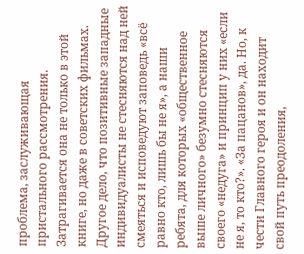проблема, заслуживающая пристального рассмотрения. Затрагивается она не только в этой книге, но даже в советских фильмах. Другое дело, что позитивные западные индивидуалисты не стесняются над ней смеяться и исповедуют заповедь «всё равно кто, лишь бы не я», а наши ребята, для которых «общественное выше личного» безумно стесняются своего «недуга» и принцип у них «если не я, то кто?». «За пацанов», да. Но, к чести Главного героя и он находит свой путь преодоления,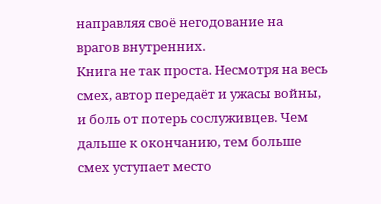направляя своё негодование на врагов внутренних.
Книга не так проста. Несмотря на весь смех, автор передаёт и ужасы войны, и боль от потерь сослуживцев. Чем дальше к окончанию, тем больше смех уступает место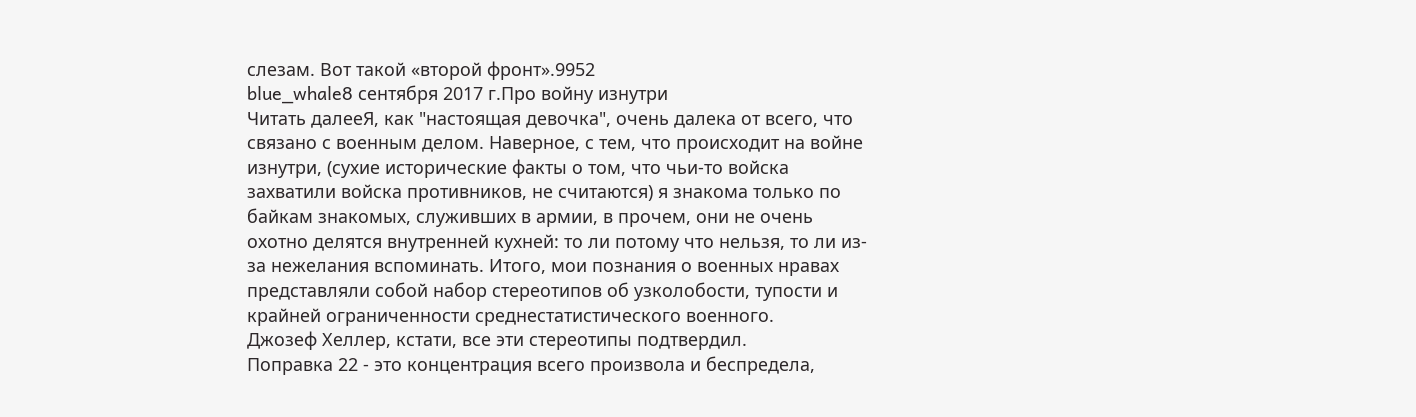слезам. Вот такой «второй фронт».9952
blue_whale8 сентября 2017 г.Про войну изнутри
Читать далееЯ, как "настоящая девочка", очень далека от всего, что связано с военным делом. Наверное, с тем, что происходит на войне изнутри, (сухие исторические факты о том, что чьи-то войска захватили войска противников, не считаются) я знакома только по байкам знакомых, служивших в армии, в прочем, они не очень охотно делятся внутренней кухней: то ли потому что нельзя, то ли из-за нежелания вспоминать. Итого, мои познания о военных нравах представляли собой набор стереотипов об узколобости, тупости и крайней ограниченности среднестатистического военного.
Джозеф Хеллер, кстати, все эти стереотипы подтвердил.
Поправка 22 - это концентрация всего произвола и беспредела,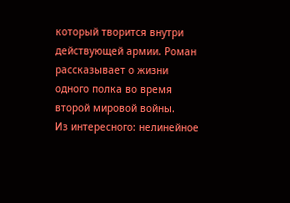который творится внутри действующей армии. Роман рассказывает о жизни одного полка во время второй мировой войны.
Из интересного: нелинейное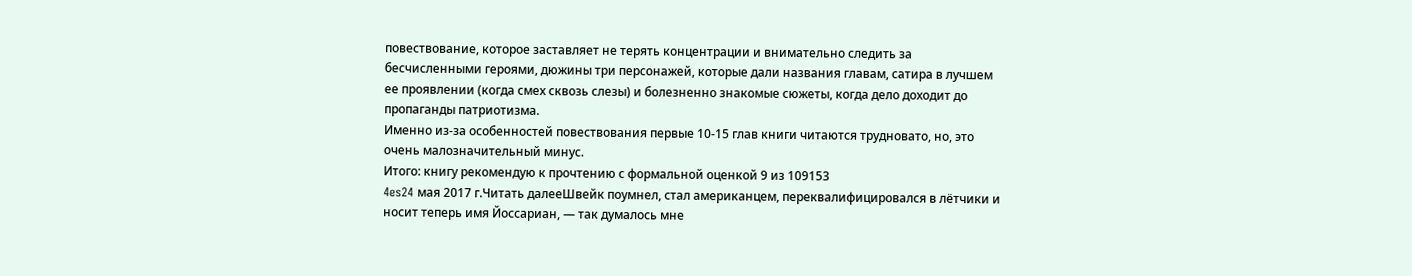повествование, которое заставляет не терять концентрации и внимательно следить за бесчисленными героями, дюжины три персонажей, которые дали названия главам, сатира в лучшем ее проявлении (когда смех сквозь слезы) и болезненно знакомые сюжеты, когда дело доходит до пропаганды патриотизма.
Именно из-за особенностей повествования первые 10-15 глав книги читаются трудновато, но, это очень малозначительный минус.
Итого: книгу рекомендую к прочтению с формальной оценкой 9 из 109153
4es24 мая 2017 г.Читать далееШвейк поумнел, стал американцем, переквалифицировался в лётчики и носит теперь имя Йоссариан, — так думалось мне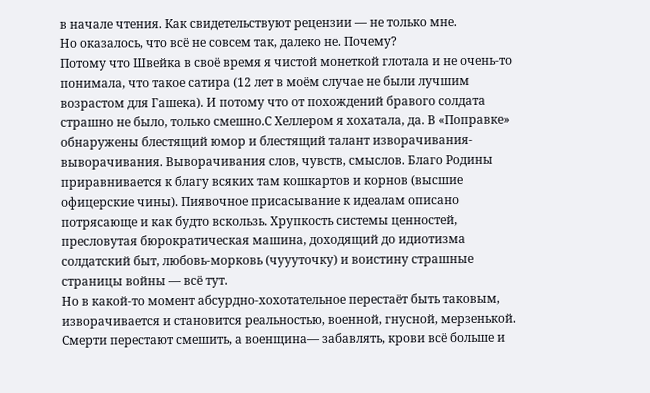в начале чтения. Как свидетельствуют рецензии — не только мне.
Но оказалось, что всё не совсем так, далеко не. Почему?
Потому что Швейка в своё время я чистой монеткой глотала и не очень-то понимала, что такое сатира (12 лет в моём случае не были лучшим возрастом для Гашека). И потому что от похождений бравого солдата страшно не было, только смешно.С Хеллером я хохатала, да. В «Поправке» обнаружены блестящий юмор и блестящий талант изворачивания-выворачивания. Выворачивания слов, чувств, смыслов. Благо Родины приравнивается к благу всяких там кошкартов и корнов (высшие офицерские чины). Пиявочное присасывание к идеалам описано потрясающе и как будто вскользь. Хрупкость системы ценностей, пресловутая бюрократическая машина, доходящий до идиотизма солдатский быт, любовь-морковь (чуууточку) и воистину страшные страницы войны — всё тут.
Но в какой-то момент абсурдно-хохотательное перестаёт быть таковым, изворачивается и становится реальностью, военной, гнусной, мерзенькой. Смерти перестают смешить, а военщина— забавлять, крови всё больше и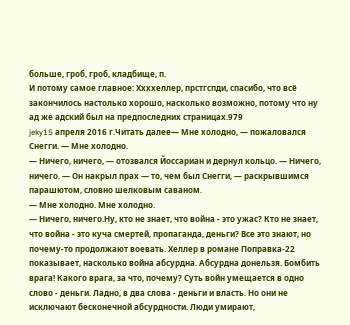больше, гроб, гроб, кладбище, п.
И потому самое главное: Ххххеллер, прстгспди, спасибо, что всё закончилось настолько хорошо, насколько возможно, потому что ну ад же адский был на предпоследних страницах.979
jeky15 апреля 2016 г.Читать далее— Мне холодно, — пожаловался Снегги. — Мне холодно.
— Ничего, ничего, — отозвался Йоссариан и дернул кольцо. — Ничего, ничего. — Он накрыл прах — то, чем был Снегги, — раскрывшимся парашютом, словно шелковым саваном.
— Мне холодно. Мне холодно.
— Ничего, ничего.Ну, кто не знает, что война - это ужас? Кто не знает, что война - это куча смертей, пропаганда, деньги? Все это знают, но почему-то продолжают воевать. Хеллер в романе Поправка-22 показывает, насколько война абсурдна. Абсурдна донельзя. Бомбить врага! Какого врага, за что, почему? Суть войн умещается в одно слово - деньги. Ладно, в два слова - деньги и власть. Но они не исключают бесконечной абсурдности. Люди умирают,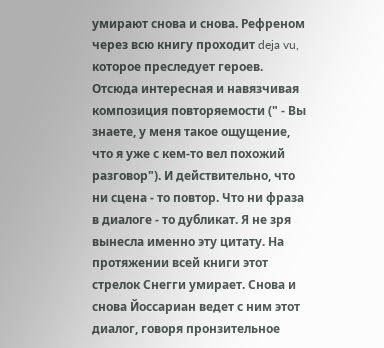умирают снова и снова. Рефреном через всю книгу проходит deja vu, которое преследует героев. Отсюда интересная и навязчивая композиция повторяемости (" - Вы знаете, у меня такое ощущение, что я уже с кем-то вел похожий разговор"). И действительно, что ни сцена - то повтор. Что ни фраза в диалоге - то дубликат. Я не зря вынесла именно эту цитату. На протяжении всей книги этот стрелок Снегги умирает. Снова и снова Йоссариан ведет с ним этот диалог, говоря пронзительное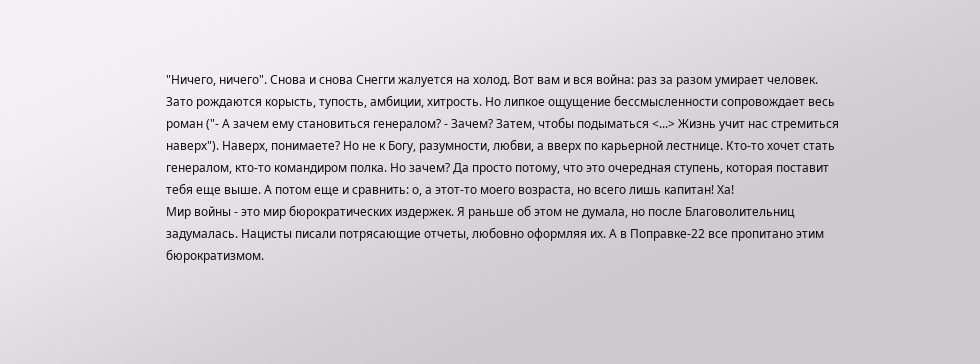"Ничего, ничего". Снова и снова Снегги жалуется на холод. Вот вам и вся война: раз за разом умирает человек. Зато рождаются корысть, тупость, амбиции, хитрость. Но липкое ощущение бессмысленности сопровождает весь роман ("- А зачем ему становиться генералом? - Зачем? Затем, чтобы подыматься <...> Жизнь учит нас стремиться наверх"). Наверх, понимаете? Но не к Богу, разумности, любви, а вверх по карьерной лестнице. Кто-то хочет стать генералом, кто-то командиром полка. Но зачем? Да просто потому, что это очередная ступень, которая поставит тебя еще выше. А потом еще и сравнить: о, а этот-то моего возраста, но всего лишь капитан! Ха!
Мир войны - это мир бюрократических издержек. Я раньше об этом не думала, но после Благоволительниц задумалась. Нацисты писали потрясающие отчеты, любовно оформляя их. А в Поправке-22 все пропитано этим бюрократизмом.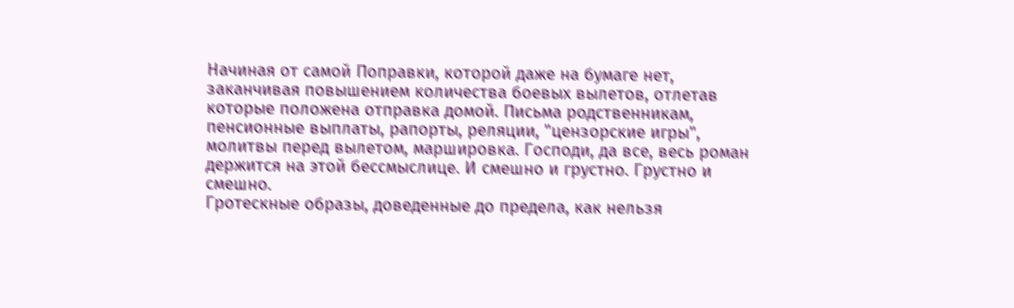Начиная от самой Поправки, которой даже на бумаге нет, заканчивая повышением количества боевых вылетов, отлетав которые положена отправка домой. Письма родственникам, пенсионные выплаты, рапорты, реляции, "цензорские игры", молитвы перед вылетом, маршировка. Господи, да все, весь роман держится на этой бессмыслице. И смешно и грустно. Грустно и смешно.
Гротескные образы, доведенные до предела, как нельзя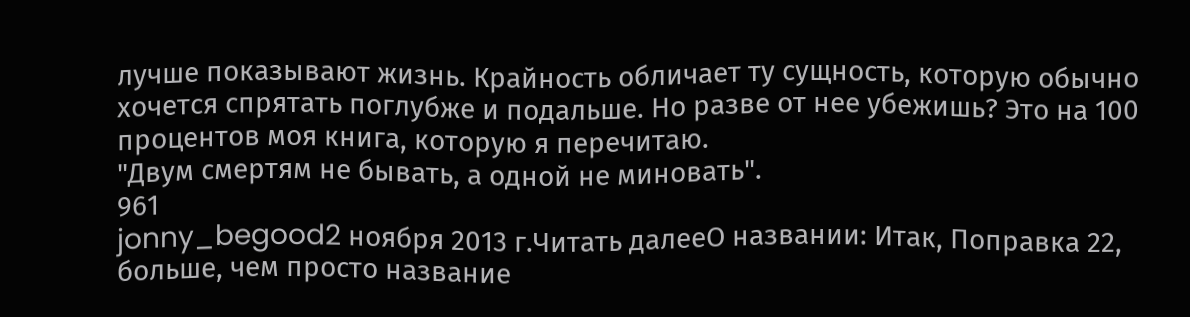лучше показывают жизнь. Крайность обличает ту сущность, которую обычно хочется спрятать поглубже и подальше. Но разве от нее убежишь? Это на 100 процентов моя книга, которую я перечитаю.
"Двум смертям не бывать, а одной не миновать".
961
jonny_begood2 ноября 2013 г.Читать далееО названии: Итак, Поправка 22, больше, чем просто название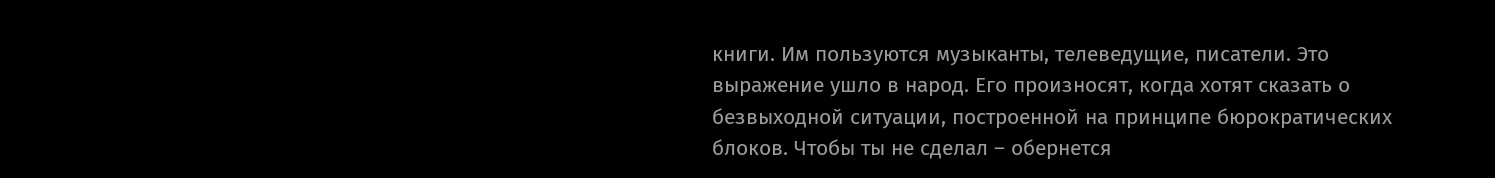книги. Им пользуются музыканты, телеведущие, писатели. Это выражение ушло в народ. Его произносят, когда хотят сказать о безвыходной ситуации, построенной на принципе бюрократических блоков. Чтобы ты не сделал – обернется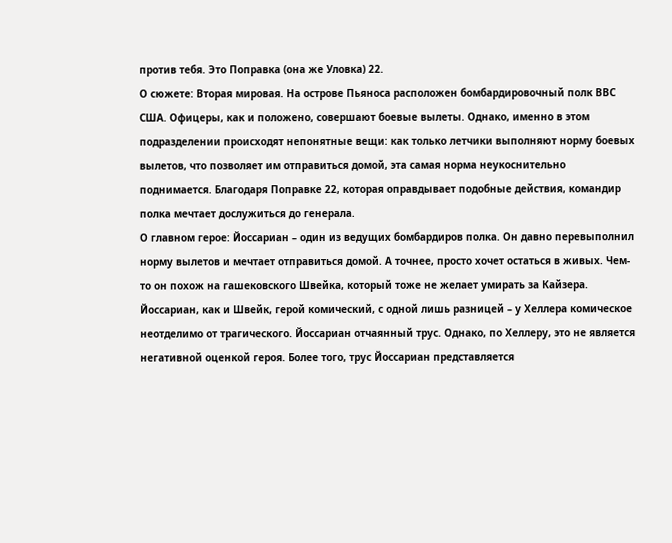против тебя. Это Поправка (она же Уловка) 22.
О сюжете: Вторая мировая. На острове Пьяноса расположен бомбардировочный полк ВВС США. Офицеры, как и положено, совершают боевые вылеты. Однако, именно в этом подразделении происходят непонятные вещи: как только летчики выполняют норму боевых вылетов, что позволяет им отправиться домой, эта самая норма неукоснительно поднимается. Благодаря Поправке 22, которая оправдывает подобные действия, командир полка мечтает дослужиться до генерала.
О главном герое: Йоссариан – один из ведущих бомбардиров полка. Он давно перевыполнил норму вылетов и мечтает отправиться домой. А точнее, просто хочет остаться в живых. Чем-то он похож на гашековского Швейка, который тоже не желает умирать за Кайзера. Йоссариан, как и Швейк, герой комический, с одной лишь разницей – у Хеллера комическое неотделимо от трагического. Йоссариан отчаянный трус. Однако, по Хеллеру, это не является негативной оценкой героя. Более того, трус Йоссариан представляется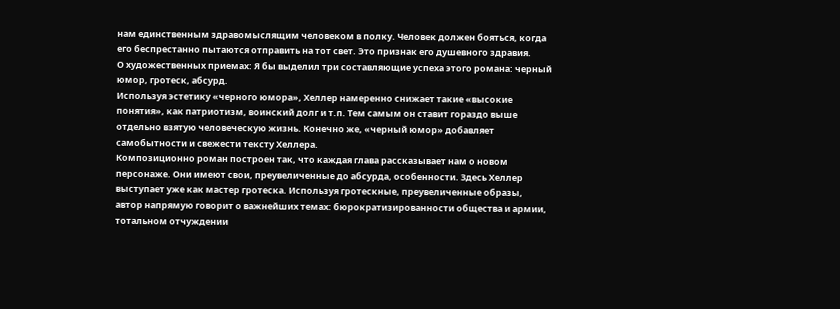нам единственным здравомыслящим человеком в полку. Человек должен бояться, когда его беспрестанно пытаются отправить на тот свет. Это признак его душевного здравия.
О художественных приемах: Я бы выделил три составляющие успеха этого романа: черный юмор, гротеск, абсурд.
Используя эстетику «черного юмора», Хеллер намеренно снижает такие «высокие понятия», как патриотизм, воинский долг и т.п. Тем самым он ставит гораздо выше отдельно взятую человеческую жизнь. Конечно же, «черный юмор» добавляет самобытности и свежести тексту Хеллера.
Композиционно роман построен так, что каждая глава рассказывает нам о новом персонаже. Они имеют свои, преувеличенные до абсурда, особенности. Здесь Хеллер выступает уже как мастер гротеска. Используя гротескные, преувеличенные образы, автор напрямую говорит о важнейших темах: бюрократизированности общества и армии, тотальном отчуждении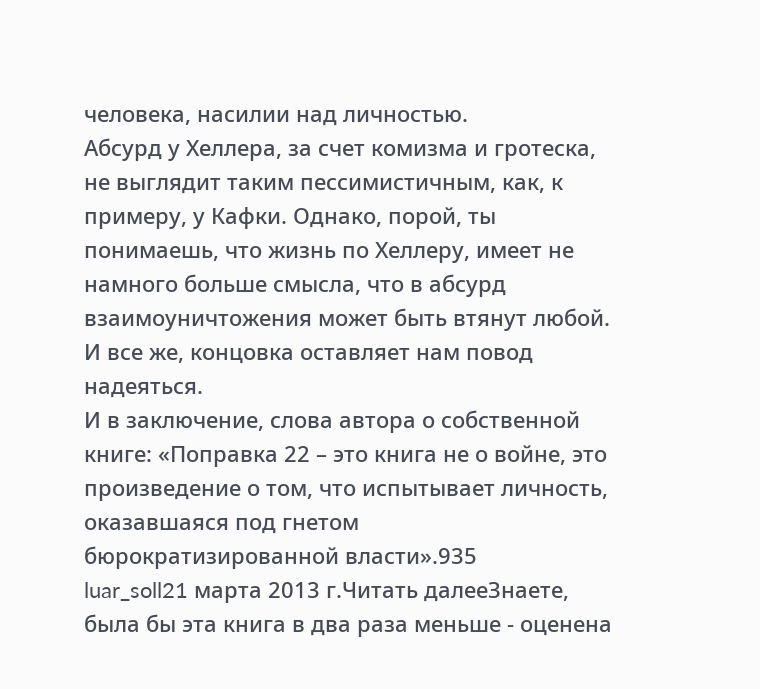человека, насилии над личностью.
Абсурд у Хеллера, за счет комизма и гротеска, не выглядит таким пессимистичным, как, к примеру, у Кафки. Однако, порой, ты понимаешь, что жизнь по Хеллеру, имеет не намного больше смысла, что в абсурд взаимоуничтожения может быть втянут любой. И все же, концовка оставляет нам повод надеяться.
И в заключение, слова автора о собственной книге: «Поправка 22 – это книга не о войне, это произведение о том, что испытывает личность, оказавшаяся под гнетом бюрократизированной власти».935
luar_soll21 марта 2013 г.Читать далееЗнаете, была бы эта книга в два раза меньше - оценена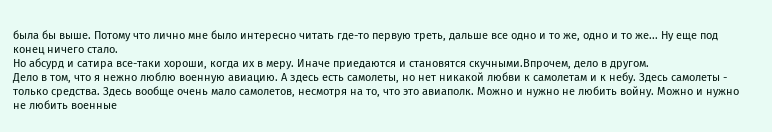была бы выше. Потому что лично мне было интересно читать где-то первую треть, дальше все одно и то же, одно и то же... Ну еще под конец ничего стало.
Но абсурд и сатира все-таки хороши, когда их в меру. Иначе приедаются и становятся скучными.Впрочем, дело в другом.
Дело в том, что я нежно люблю военную авиацию. А здесь есть самолеты, но нет никакой любви к самолетам и к небу. Здесь самолеты - только средства. Здесь вообще очень мало самолетов, несмотря на то, что это авиаполк. Можно и нужно не любить войну. Можно и нужно не любить военные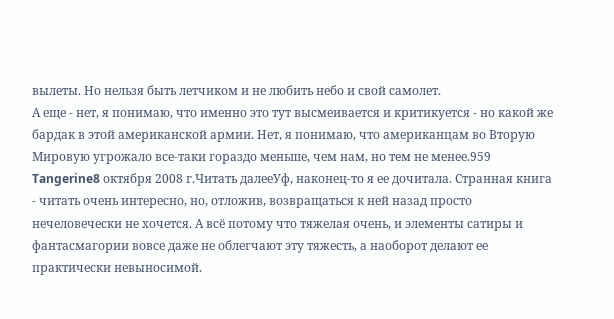вылеты. Но нельзя быть летчиком и не любить небо и свой самолет.
А еще - нет, я понимаю, что именно это тут высмеивается и критикуется - но какой же бардак в этой американской армии. Нет, я понимаю, что американцам во Вторую Мировую угрожало все-таки гораздо меньше, чем нам, но тем не менее.959
Tangerine8 октября 2008 г.Читать далееУф, наконец-то я ее дочитала. Странная книга - читать очень интересно, но, отложив, возвращаться к ней назад просто нечеловечески не хочется. А всё потому что тяжелая очень, и элементы сатиры и фантасмагории вовсе даже не облегчают эту тяжесть, а наоборот делают ее практически невыносимой.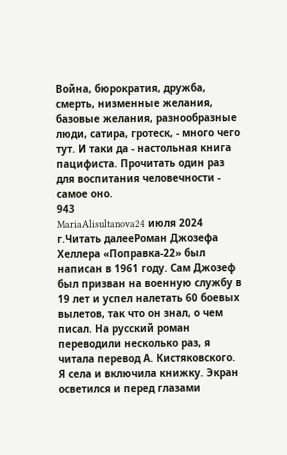Война, бюрократия, дружба, смерть, низменные желания, базовые желания, разнообразные люди, сатира, гротеск, - много чего тут. И таки да - настольная книга пацифиста. Прочитать один раз для воспитания человечности - самое оно.
943
MariaAlisultanova24 июля 2024 г.Читать далееРоман Джозефа Хеллера «Поправка-22» был написан в 1961 году. Сам Джозеф был призван на военную службу в 19 лет и успел налетать 60 боевых вылетов, так что он знал, о чем писал. На русский роман переводили несколько раз, я читала перевод А. Кистяковского.
Я села и включила книжку. Экран осветился и перед глазами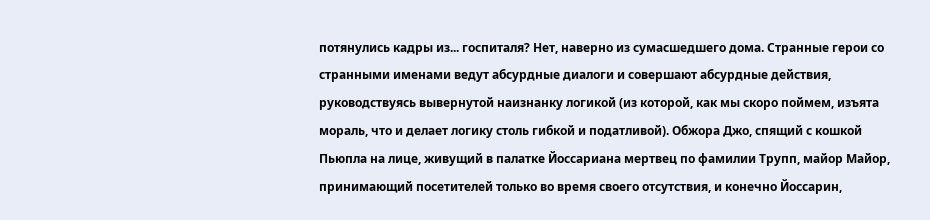потянулись кадры из... госпиталя? Нет, наверно из сумасшедшего дома. Странные герои со странными именами ведут абсурдные диалоги и совершают абсурдные действия, руководствуясь вывернутой наизнанку логикой (из которой, как мы скоро поймем, изъята мораль, что и делает логику столь гибкой и податливой). Обжора Джо, спящий с кошкой Пьюпла на лице, живущий в палатке Йоссариана мертвец по фамилии Трупп, майор Майор, принимающий посетителей только во время своего отсутствия, и конечно Йоссарин,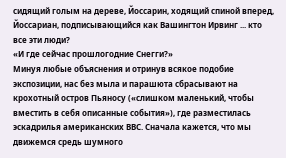сидящий голым на дереве, Йоссарин, ходящий спиной вперед, Йоссариан, подписывающийся как Вашингтон Ирвинг ... кто все эти люди?
«И где сейчас прошлогодние Снегги?»
Минуя любые объяснения и отринув всякое подобие экспозиции, нас без мыла и парашюта сбрасывают на крохотный остров Пьяносу («слишком маленький, чтобы вместить в себя описанные события»), где разместилась эскадрилья американских ВВС. Сначала кажется, что мы движемся средь шумного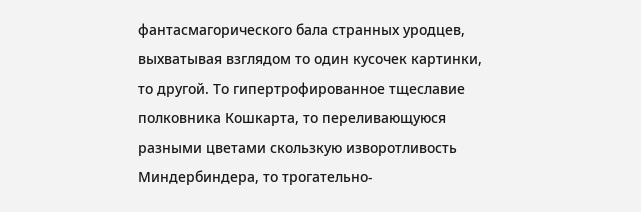фантасмагорического бала странных уродцев, выхватывая взглядом то один кусочек картинки, то другой. То гипертрофированное тщеславие полковника Кошкарта, то переливающуюся разными цветами скользкую изворотливость Миндербиндера, то трогательно-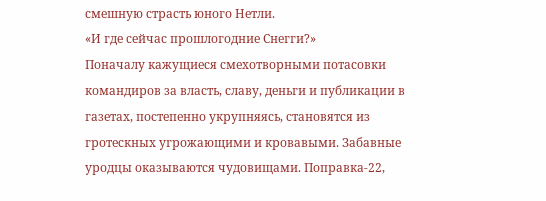смешную страсть юного Нетли.
«И где сейчас прошлогодние Снегги?»
Поначалу кажущиеся смехотворными потасовки командиров за власть, славу, деньги и публикации в газетах, постепенно укрупняясь, становятся из гротескных угрожающими и кровавыми. Забавные уродцы оказываются чудовищами. Поправка-22,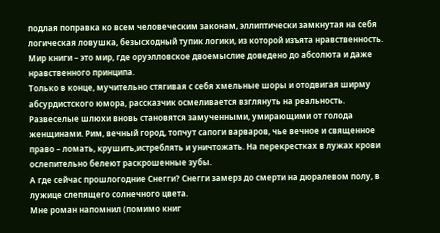подлая поправка ко всем человеческим законам, эллиптически замкнутая на себя логическая ловушка, безысходный тупик логики, из которой изъята нравственность. Мир книги – это мир, где оруэлловское двоемыслие доведено до абсолюта и даже нравственного принципа.
Только в конце, мучительно стягивая с себя хмельные шоры и отодвигая ширму абсурдистского юмора, рассказчик осмеливается взглянуть на реальность. Развеселые шлюхи вновь становятся замученными, умирающими от голода женщинами. Рим, вечный город, топчут сапоги варваров, чье вечное и священное право – ломать, крушить,истреблять и уничтожать. На перекрестках в лужах крови ослепительно белеют раскрошенные зубы.
А где сейчас прошлогодние Снегги? Снегги замерз до смерти на дюралевом полу, в лужице слепящего солнечного цвета.
Мне роман напомнил (помимо книг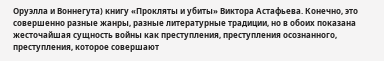Оруэлла и Воннегута) книгу «Прокляты и убиты» Виктора Астафьева. Конечно, это совершенно разные жанры, разные литературные традиции, но в обоих показана жесточайшая сущность войны как преступления, преступления осознанного, преступления, которое совершают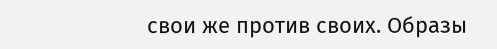свои же против своих. Образы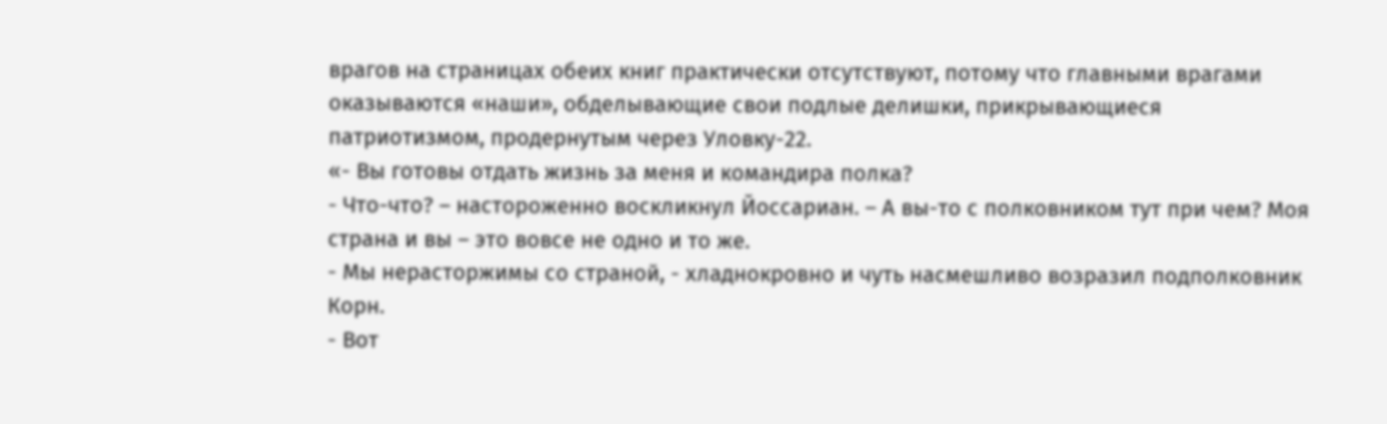врагов на страницах обеих книг практически отсутствуют, потому что главными врагами оказываются «наши», обделывающие свои подлые делишки, прикрывающиеся патриотизмом, продернутым через Уловку-22.
«- Вы готовы отдать жизнь за меня и командира полка?
- Что-что? – настороженно воскликнул Йоссариан. – А вы-то с полковником тут при чем? Моя страна и вы – это вовсе не одно и то же.
- Мы нерасторжимы со страной, - хладнокровно и чуть насмешливо возразил подполковник Корн.
- Вот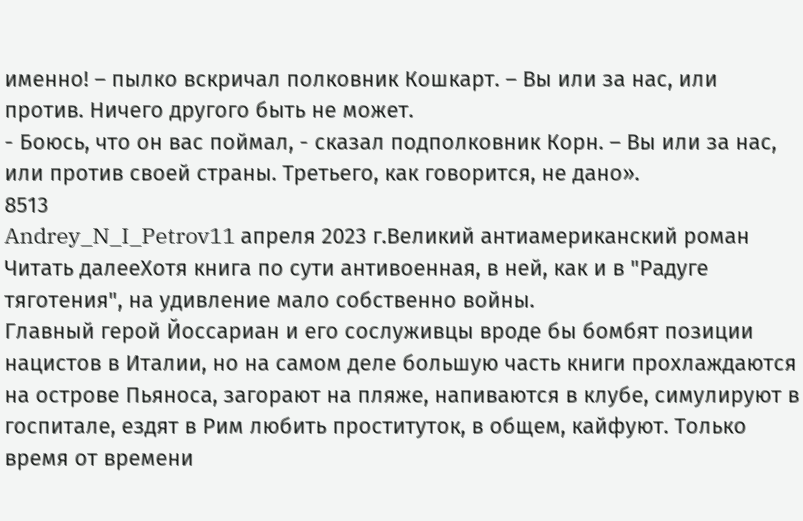именно! – пылко вскричал полковник Кошкарт. – Вы или за нас, или против. Ничего другого быть не может.
- Боюсь, что он вас поймал, - сказал подполковник Корн. – Вы или за нас, или против своей страны. Третьего, как говорится, не дано».
8513
Andrey_N_I_Petrov11 апреля 2023 г.Великий антиамериканский роман
Читать далееХотя книга по сути антивоенная, в ней, как и в "Радуге тяготения", на удивление мало собственно войны.
Главный герой Йоссариан и его сослуживцы вроде бы бомбят позиции нацистов в Италии, но на самом деле большую часть книги прохлаждаются на острове Пьяноса, загорают на пляже, напиваются в клубе, симулируют в госпитале, ездят в Рим любить проституток, в общем, кайфуют. Только время от времени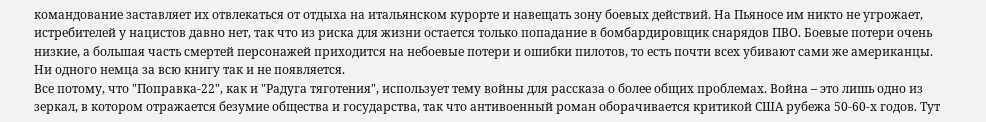командование заставляет их отвлекаться от отдыха на итальянском курорте и навещать зону боевых действий. На Пьяносе им никто не угрожает, истребителей у нацистов давно нет, так что из риска для жизни остается только попадание в бомбардировщик снарядов ПВО. Боевые потери очень низкие, а большая часть смертей персонажей приходится на небоевые потери и ошибки пилотов, то есть почти всех убивают сами же американцы. Ни одного немца за всю книгу так и не появляется.
Все потому, что "Поправка-22", как и "Радуга тяготения", использует тему войны для рассказа о более общих проблемах. Война – это лишь одно из зеркал, в котором отражается безумие общества и государства, так что антивоенный роман оборачивается критикой США рубежа 50-60-х годов. Тут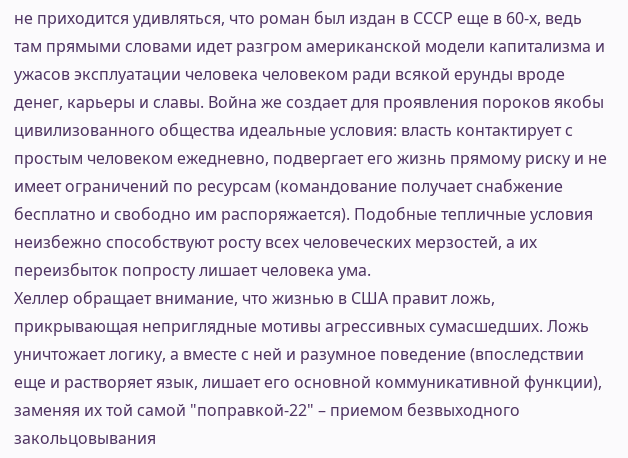не приходится удивляться, что роман был издан в СССР еще в 60-х, ведь там прямыми словами идет разгром американской модели капитализма и ужасов эксплуатации человека человеком ради всякой ерунды вроде денег, карьеры и славы. Война же создает для проявления пороков якобы цивилизованного общества идеальные условия: власть контактирует с простым человеком ежедневно, подвергает его жизнь прямому риску и не имеет ограничений по ресурсам (командование получает снабжение бесплатно и свободно им распоряжается). Подобные тепличные условия неизбежно способствуют росту всех человеческих мерзостей, а их переизбыток попросту лишает человека ума.
Хеллер обращает внимание, что жизнью в США правит ложь, прикрывающая неприглядные мотивы агрессивных сумасшедших. Ложь уничтожает логику, а вместе с ней и разумное поведение (впоследствии еще и растворяет язык, лишает его основной коммуникативной функции), заменяя их той самой "поправкой-22" – приемом безвыходного закольцовывания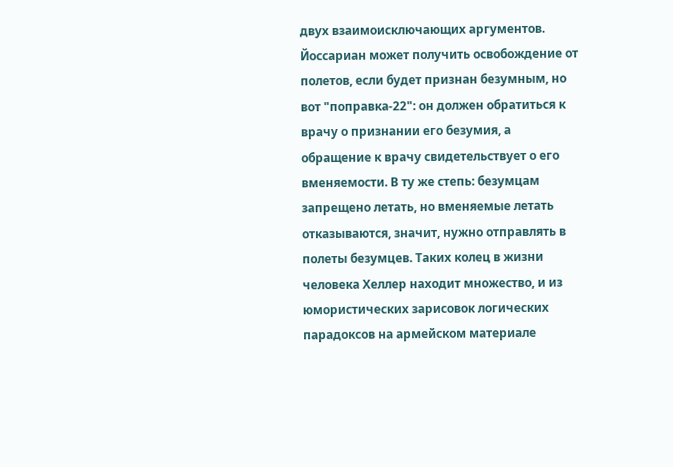двух взаимоисключающих аргументов. Йоссариан может получить освобождение от полетов, если будет признан безумным, но вот "поправка-22": он должен обратиться к врачу о признании его безумия, а обращение к врачу свидетельствует о его вменяемости. В ту же степь: безумцам запрещено летать, но вменяемые летать отказываются, значит, нужно отправлять в полеты безумцев. Таких колец в жизни человека Хеллер находит множество, и из юмористических зарисовок логических парадоксов на армейском материале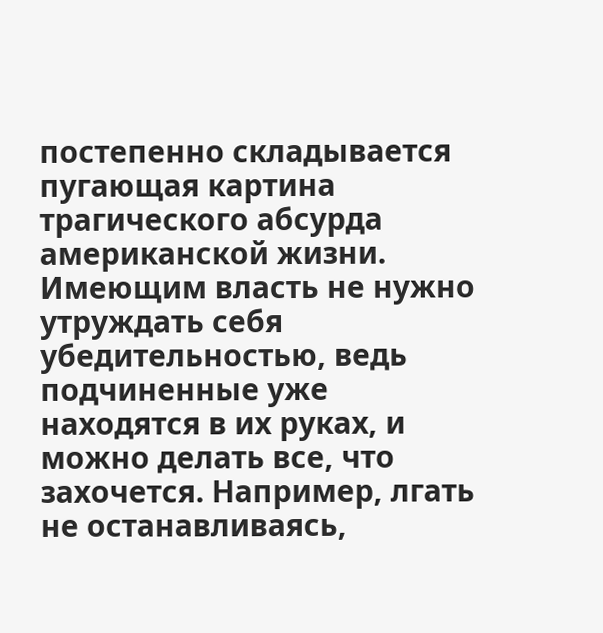постепенно складывается пугающая картина трагического абсурда американской жизни.
Имеющим власть не нужно утруждать себя убедительностью, ведь подчиненные уже находятся в их руках, и можно делать все, что захочется. Например, лгать не останавливаясь,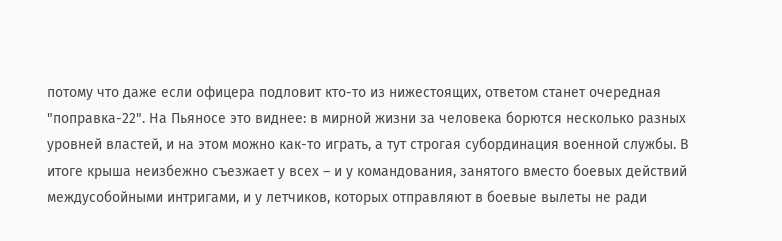потому что даже если офицера подловит кто-то из нижестоящих, ответом станет очередная "поправка-22". На Пьяносе это виднее: в мирной жизни за человека борются несколько разных уровней властей, и на этом можно как-то играть, а тут строгая субординация военной службы. В итоге крыша неизбежно съезжает у всех – и у командования, занятого вместо боевых действий междусобойными интригами, и у летчиков, которых отправляют в боевые вылеты не ради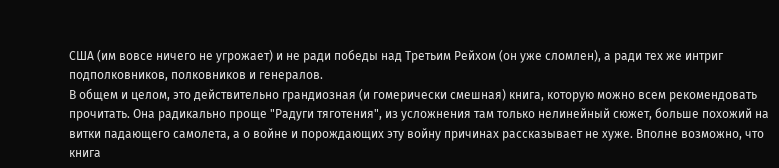США (им вовсе ничего не угрожает) и не ради победы над Третьим Рейхом (он уже сломлен), а ради тех же интриг подполковников, полковников и генералов.
В общем и целом, это действительно грандиозная (и гомерически смешная) книга, которую можно всем рекомендовать прочитать. Она радикально проще "Радуги тяготения", из усложнения там только нелинейный сюжет, больше похожий на витки падающего самолета, а о войне и порождающих эту войну причинах рассказывает не хуже. Вполне возможно, что книга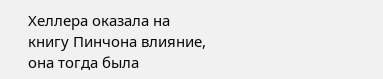Хеллера оказала на книгу Пинчона влияние, она тогда была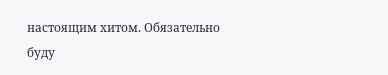настоящим хитом. Обязательно буду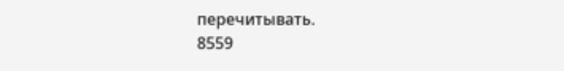перечитывать.
8559